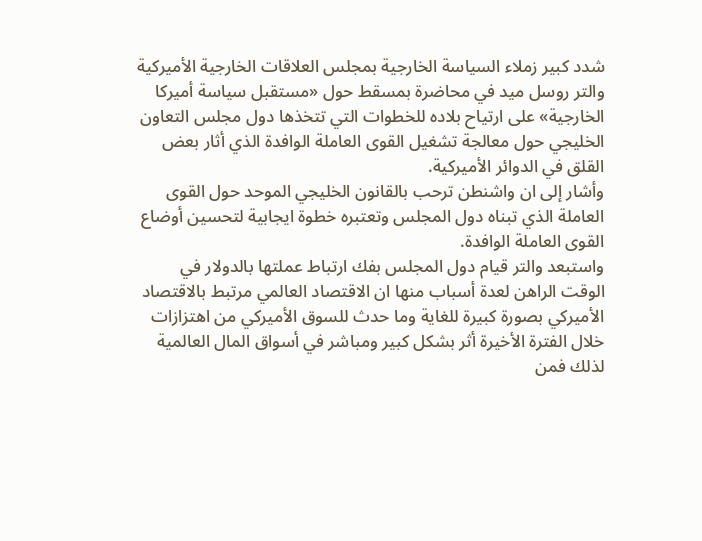شدد كبير زملاء السياسة الخارجية بمجلس العلاقات الخارجية الأميركية والتر روسل ميد في محاضرة بمسقط حول «مستقبل سياسة أميركا الخارجية» على ارتياح بلاده للخطوات التي تتخذها دول مجلس التعاون الخليجي حول معالجة تشغيل القوى العاملة الوافدة الذي أثار بعض القلق في الدوائر الأميركية.
وأشار إلى ان واشنطن ترحب بالقانون الخليجي الموحد حول القوى العاملة الذي تبناه دول المجلس وتعتبره خطوة ايجابية لتحسين أوضاع القوى العاملة الوافدة.
واستبعد والتر قيام دول المجلس بفك ارتباط عملتها بالدولار في الوقت الراهن لعدة أسباب منها ان الاقتصاد العالمي مرتبط بالاقتصاد الأميركي بصورة كبيرة للغاية وما حدث للسوق الأميركي من اهتزازات خلال الفترة الأخيرة أثر بشكل كبير ومباشر في أسواق المال العالمية لذلك فمن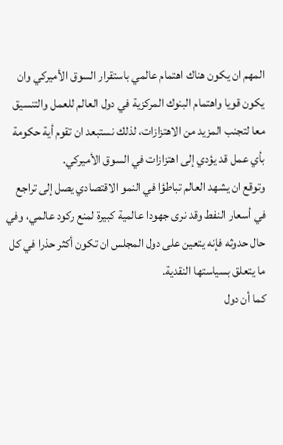المهم ان يكون هناك اهتمام عالمي باستقرار السوق الأميركي وان يكون قويا واهتمام البنوك المركزية في دول العالم للعمل والتنسيق معا لتجنب المزيد من الاهتزازات، لذلك نستبعد ان تقوم أية حكومة بأي عمل قد يؤدي إلى اهتزازات في السوق الأميركي.
وتوقع ان يشهد العالم تباطؤا في النمو الاقتصادي يصل إلى تراجع في أسعار النفط وقد نرى جهودا عالمية كبيرة لمنع ركود عالمي، وفي حال حدوثه فإنه يتعين على دول المجلس ان تكون أكثر حذرا في كل ما يتعلق بسياستها النقدية.
كما أن دول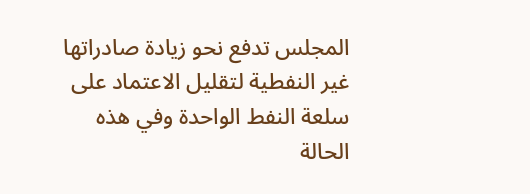المجلس تدفع نحو زيادة صادراتها غير النفطية لتقليل الاعتماد على سلعة النفط الواحدة وفي هذه الحالة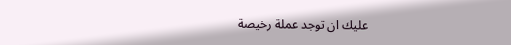عليك ان توجد عملة رخيصة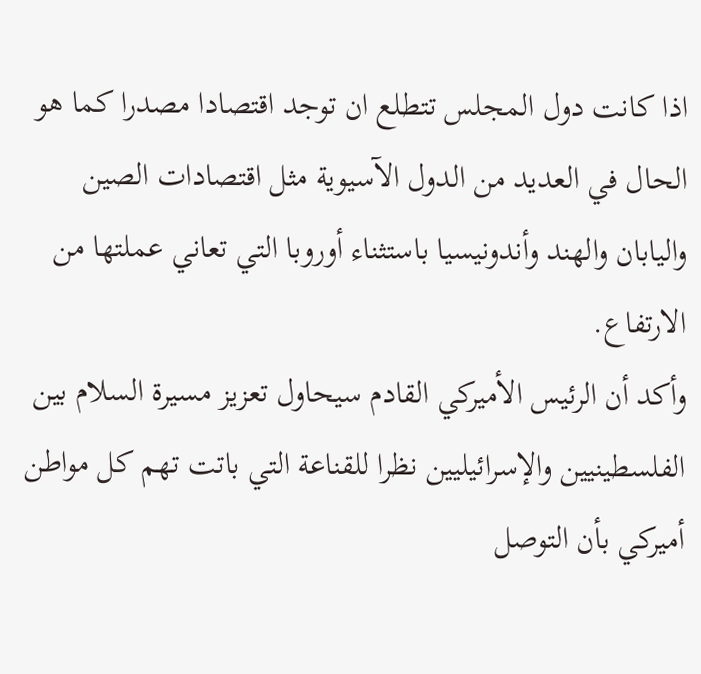اذا كانت دول المجلس تتطلع ان توجد اقتصادا مصدرا كما هو الحال في العديد من الدول الآسيوية مثل اقتصادات الصين واليابان والهند وأندونيسيا باستثناء أوروبا التي تعاني عملتها من الارتفاع.
وأكد أن الرئيس الأميركي القادم سيحاول تعزيز مسيرة السلام بين الفلسطينيين والإسرائيليين نظرا للقناعة التي باتت تهم كل مواطن أميركي بأن التوصل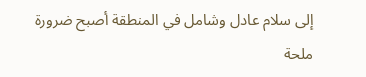إلى سلام عادل وشامل في المنطقة أصبح ضرورة ملحة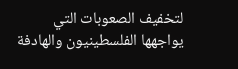لتخفيف الصعوبات التي يواجهها الفلسطينيون والهادفة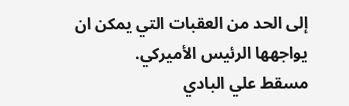إلى الحد من العقبات التي يمكن ان يواجهها الرئيس الأميركي.
مسقط علي البادي